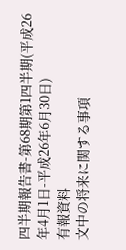四半期報告書-第68期第1四半期(平成26年4月1日-平成26年6月30日)
有報資料
文中の将来に関する事項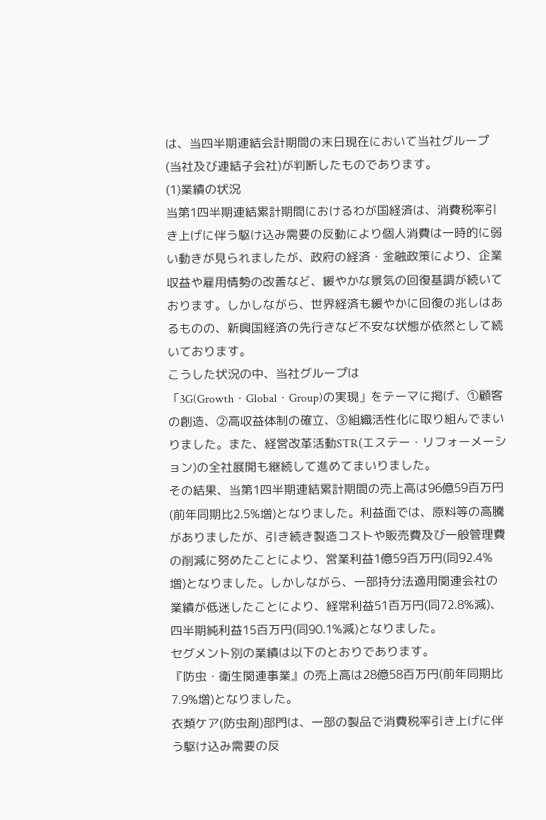は、当四半期連結会計期間の末日現在において当社グループ(当社及び連結子会社)が判断したものであります。
(1)業績の状況
当第1四半期連結累計期間におけるわが国経済は、消費税率引き上げに伴う駆け込み需要の反動により個人消費は一時的に弱い動きが見られましたが、政府の経済・金融政策により、企業収益や雇用情勢の改善など、緩やかな景気の回復基調が続いております。しかしながら、世界経済も緩やかに回復の兆しはあるものの、新興国経済の先行きなど不安な状態が依然として続いております。
こうした状況の中、当社グループは「3G(Growth・Global・Group)の実現」をテーマに掲げ、①顧客の創造、②高収益体制の確立、③組織活性化に取り組んでまいりました。また、経営改革活動STR(エステー・リフォーメーション)の全社展開も継続して進めてまいりました。
その結果、当第1四半期連結累計期間の売上高は96億59百万円(前年同期比2.5%増)となりました。利益面では、原料等の高騰がありましたが、引き続き製造コストや販売費及び一般管理費の削減に努めたことにより、営業利益1億59百万円(同92.4%増)となりました。しかしながら、一部持分法適用関連会社の業績が低迷したことにより、経常利益51百万円(同72.8%減)、四半期純利益15百万円(同90.1%減)となりました。
セグメント別の業績は以下のとおりであります。
『防虫・衛生関連事業』の売上高は28億58百万円(前年同期比7.9%増)となりました。
衣類ケア(防虫剤)部門は、一部の製品で消費税率引き上げに伴う駆け込み需要の反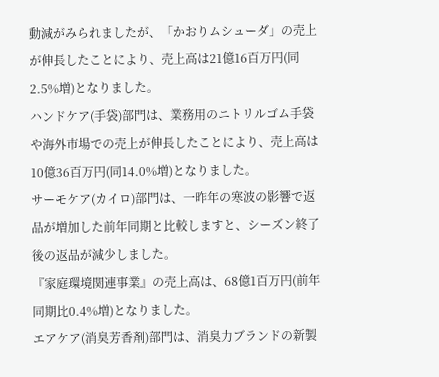動減がみられましたが、「かおりムシューダ」の売上が伸長したことにより、売上高は21億16百万円(同2.5%増)となりました。
ハンドケア(手袋)部門は、業務用のニトリルゴム手袋や海外市場での売上が伸長したことにより、売上高は10億36百万円(同14.0%増)となりました。
サーモケア(カイロ)部門は、一昨年の寒波の影響で返品が増加した前年同期と比較しますと、シーズン終了後の返品が減少しました。
『家庭環境関連事業』の売上高は、68億1百万円(前年同期比0.4%増)となりました。
エアケア(消臭芳香剤)部門は、消臭力ブランドの新製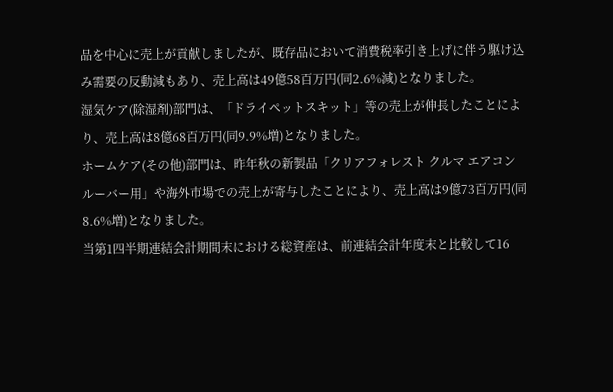品を中心に売上が貢献しましたが、既存品において消費税率引き上げに伴う駆け込み需要の反動減もあり、売上高は49億58百万円(同2.6%減)となりました。
湿気ケア(除湿剤)部門は、「ドライペットスキット」等の売上が伸長したことにより、売上高は8億68百万円(同9.9%増)となりました。
ホームケア(その他)部門は、昨年秋の新製品「クリアフォレスト クルマ エアコンルーバー用」や海外市場での売上が寄与したことにより、売上高は9億73百万円(同8.6%増)となりました。
当第1四半期連結会計期間末における総資産は、前連結会計年度末と比較して16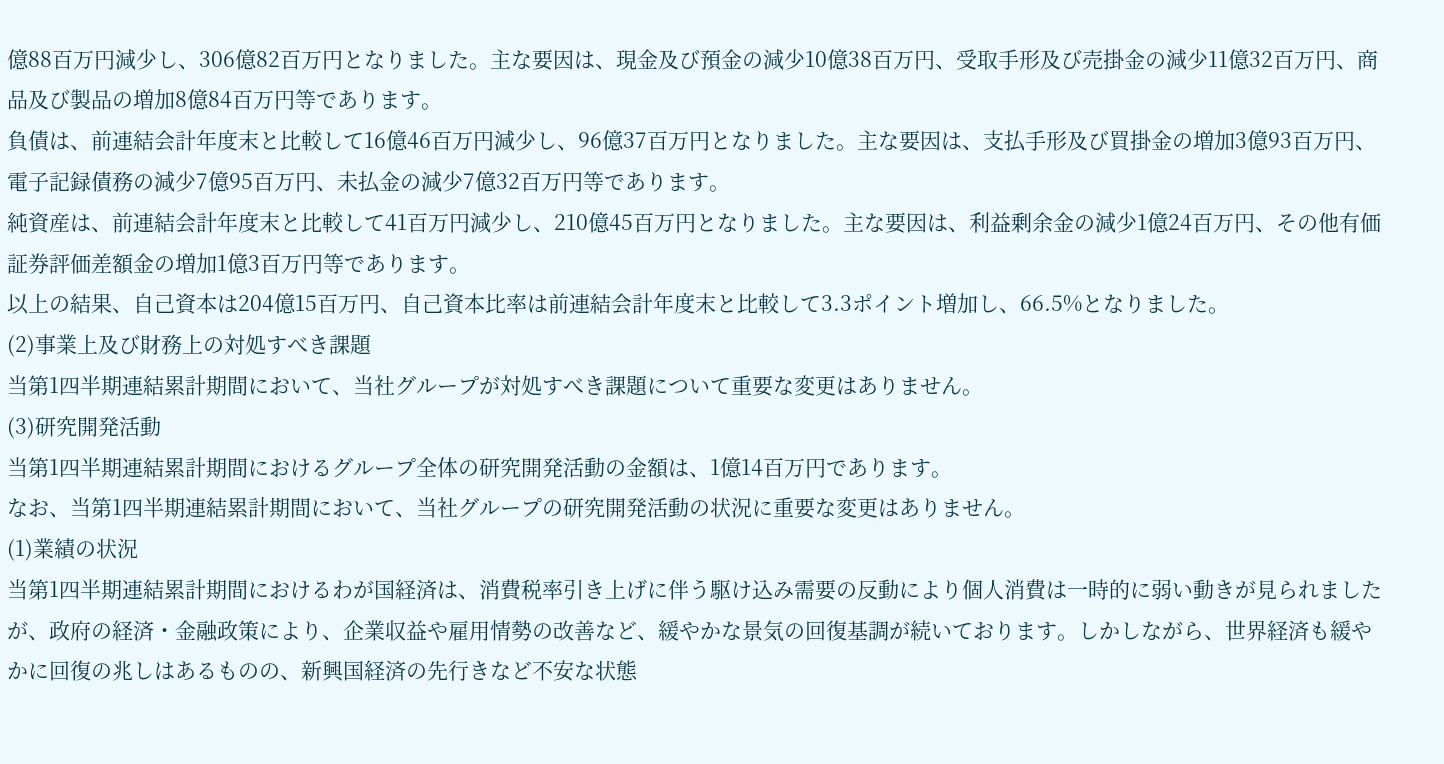億88百万円減少し、306億82百万円となりました。主な要因は、現金及び預金の減少10億38百万円、受取手形及び売掛金の減少11億32百万円、商品及び製品の増加8億84百万円等であります。
負債は、前連結会計年度末と比較して16億46百万円減少し、96億37百万円となりました。主な要因は、支払手形及び買掛金の増加3億93百万円、電子記録債務の減少7億95百万円、未払金の減少7億32百万円等であります。
純資産は、前連結会計年度末と比較して41百万円減少し、210億45百万円となりました。主な要因は、利益剰余金の減少1億24百万円、その他有価証券評価差額金の増加1億3百万円等であります。
以上の結果、自己資本は204億15百万円、自己資本比率は前連結会計年度末と比較して3.3ポイント増加し、66.5%となりました。
(2)事業上及び財務上の対処すべき課題
当第1四半期連結累計期間において、当社グループが対処すべき課題について重要な変更はありません。
(3)研究開発活動
当第1四半期連結累計期間におけるグループ全体の研究開発活動の金額は、1億14百万円であります。
なお、当第1四半期連結累計期間において、当社グループの研究開発活動の状況に重要な変更はありません。
(1)業績の状況
当第1四半期連結累計期間におけるわが国経済は、消費税率引き上げに伴う駆け込み需要の反動により個人消費は一時的に弱い動きが見られましたが、政府の経済・金融政策により、企業収益や雇用情勢の改善など、緩やかな景気の回復基調が続いております。しかしながら、世界経済も緩やかに回復の兆しはあるものの、新興国経済の先行きなど不安な状態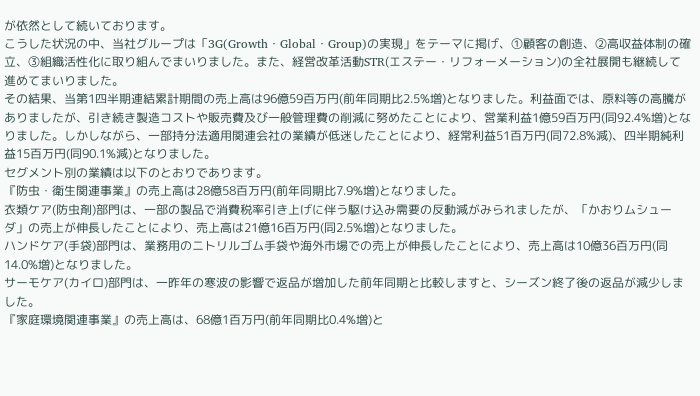が依然として続いております。
こうした状況の中、当社グループは「3G(Growth・Global・Group)の実現」をテーマに掲げ、①顧客の創造、②高収益体制の確立、③組織活性化に取り組んでまいりました。また、経営改革活動STR(エステー・リフォーメーション)の全社展開も継続して進めてまいりました。
その結果、当第1四半期連結累計期間の売上高は96億59百万円(前年同期比2.5%増)となりました。利益面では、原料等の高騰がありましたが、引き続き製造コストや販売費及び一般管理費の削減に努めたことにより、営業利益1億59百万円(同92.4%増)となりました。しかしながら、一部持分法適用関連会社の業績が低迷したことにより、経常利益51百万円(同72.8%減)、四半期純利益15百万円(同90.1%減)となりました。
セグメント別の業績は以下のとおりであります。
『防虫・衛生関連事業』の売上高は28億58百万円(前年同期比7.9%増)となりました。
衣類ケア(防虫剤)部門は、一部の製品で消費税率引き上げに伴う駆け込み需要の反動減がみられましたが、「かおりムシューダ」の売上が伸長したことにより、売上高は21億16百万円(同2.5%増)となりました。
ハンドケア(手袋)部門は、業務用のニトリルゴム手袋や海外市場での売上が伸長したことにより、売上高は10億36百万円(同14.0%増)となりました。
サーモケア(カイロ)部門は、一昨年の寒波の影響で返品が増加した前年同期と比較しますと、シーズン終了後の返品が減少しました。
『家庭環境関連事業』の売上高は、68億1百万円(前年同期比0.4%増)と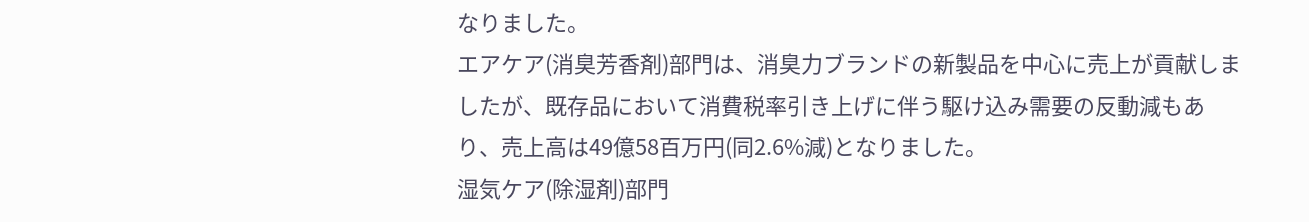なりました。
エアケア(消臭芳香剤)部門は、消臭力ブランドの新製品を中心に売上が貢献しましたが、既存品において消費税率引き上げに伴う駆け込み需要の反動減もあり、売上高は49億58百万円(同2.6%減)となりました。
湿気ケア(除湿剤)部門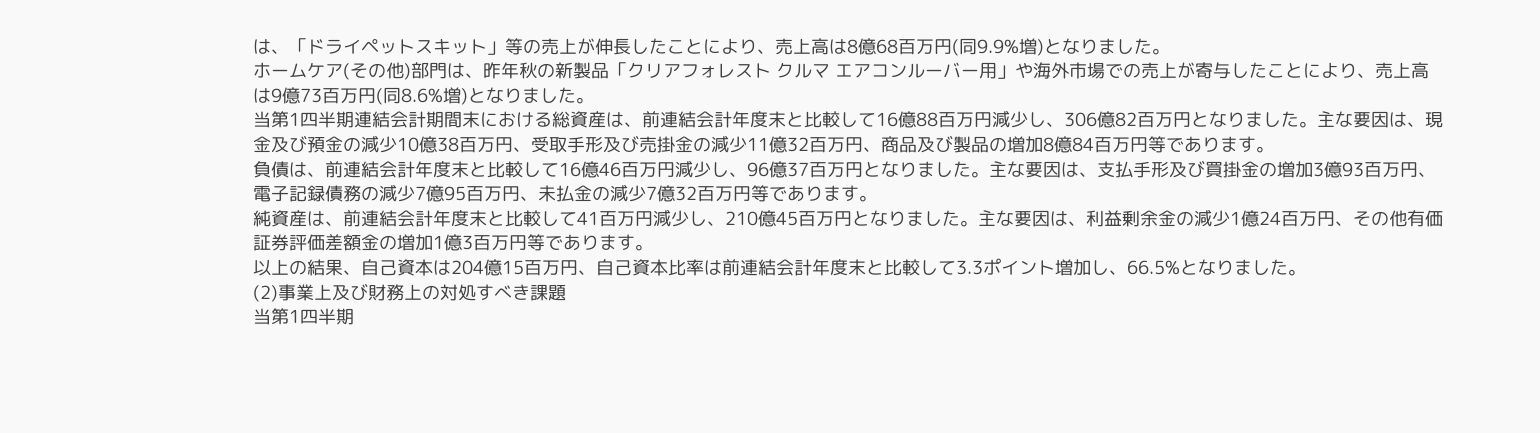は、「ドライペットスキット」等の売上が伸長したことにより、売上高は8億68百万円(同9.9%増)となりました。
ホームケア(その他)部門は、昨年秋の新製品「クリアフォレスト クルマ エアコンルーバー用」や海外市場での売上が寄与したことにより、売上高は9億73百万円(同8.6%増)となりました。
当第1四半期連結会計期間末における総資産は、前連結会計年度末と比較して16億88百万円減少し、306億82百万円となりました。主な要因は、現金及び預金の減少10億38百万円、受取手形及び売掛金の減少11億32百万円、商品及び製品の増加8億84百万円等であります。
負債は、前連結会計年度末と比較して16億46百万円減少し、96億37百万円となりました。主な要因は、支払手形及び買掛金の増加3億93百万円、電子記録債務の減少7億95百万円、未払金の減少7億32百万円等であります。
純資産は、前連結会計年度末と比較して41百万円減少し、210億45百万円となりました。主な要因は、利益剰余金の減少1億24百万円、その他有価証券評価差額金の増加1億3百万円等であります。
以上の結果、自己資本は204億15百万円、自己資本比率は前連結会計年度末と比較して3.3ポイント増加し、66.5%となりました。
(2)事業上及び財務上の対処すべき課題
当第1四半期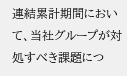連結累計期間において、当社グループが対処すべき課題につ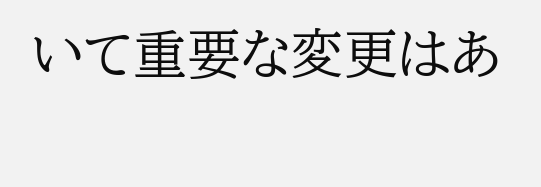いて重要な変更はあ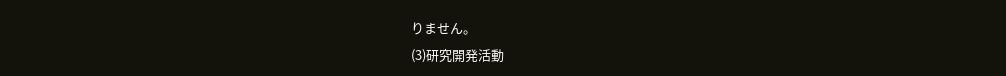りません。
(3)研究開発活動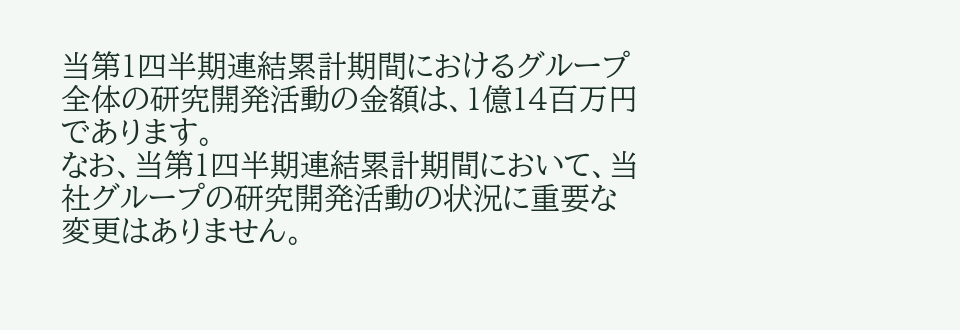当第1四半期連結累計期間におけるグループ全体の研究開発活動の金額は、1億14百万円であります。
なお、当第1四半期連結累計期間において、当社グループの研究開発活動の状況に重要な変更はありません。